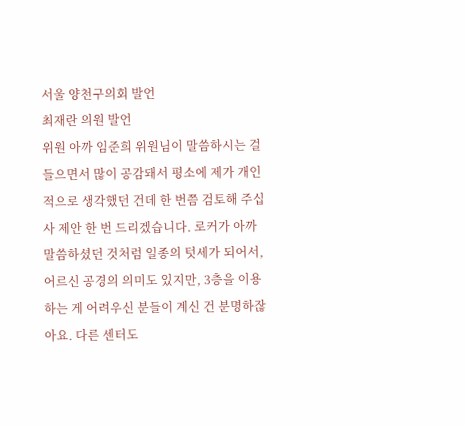서울 양천구의회 발언
최재란 의원 발언
위원 아까 임준희 위원님이 말씀하시는 걸 들으면서 많이 공감돼서 평소에 제가 개인적으로 생각했던 건데 한 번쯤 검토해 주십사 제안 한 번 드리겠습니다. 로커가 아까 말씀하셨던 것처럼 일종의 텃세가 되어서, 어르신 공경의 의미도 있지만, 3층을 이용하는 게 어려우신 분들이 계신 건 분명하잖아요. 다른 센터도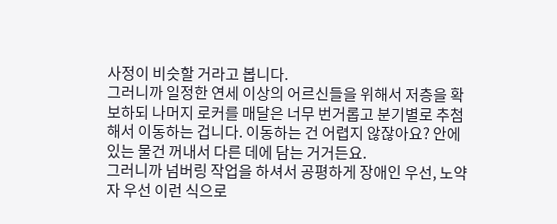사정이 비슷할 거라고 봅니다.
그러니까 일정한 연세 이상의 어르신들을 위해서 저층을 확보하되 나머지 로커를 매달은 너무 번거롭고 분기별로 추첨해서 이동하는 겁니다. 이동하는 건 어렵지 않잖아요? 안에 있는 물건 꺼내서 다른 데에 담는 거거든요.
그러니까 넘버링 작업을 하셔서 공평하게 장애인 우선, 노약자 우선 이런 식으로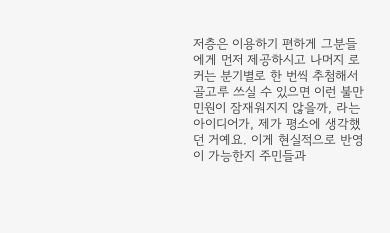저층은 이용하기 편하게 그분들에게 먼저 제공하시고 나머지 로커는 분기별로 한 번씩 추첨해서 골고루 쓰실 수 있으면 이런 불만 민원이 잠재워지지 않을까, 라는 아이디어가, 제가 평소에 생각했던 거예요. 이게 현실적으로 반영이 가능한지 주민들과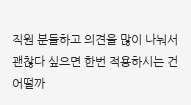직원 분들하고 의견을 많이 나눠서 괜찮다 싶으면 한번 적용하시는 건 어떨까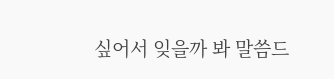싶어서 잊을까 봐 말씀드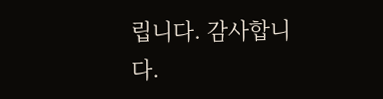립니다. 감사합니다.